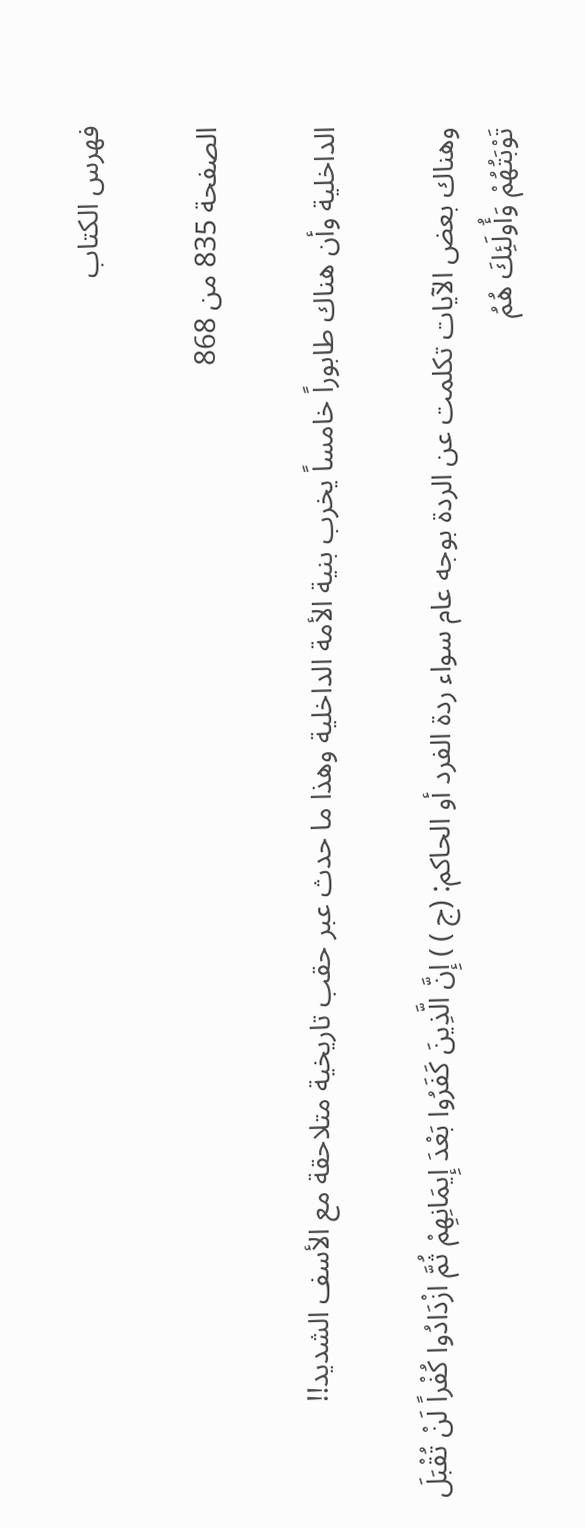فهرس الكتاب

الصفحة 835 من 868

الداخلية وأن هناك طابوراً خامساً يخرب بنية الأمة الداخلية وهذا ما حدث عبر حقب تاريخية متلاحقة مع الأسف الشديد!!

وهناك بعض الآيات تكلمت عن الردة بوجه عام سواء ردة الفرد أو الحاكم: (ج ) ) إِنَّ الَّذِينَ كَفَرُوا بَعْدَ إِيمَانِهِمْ ثُمَّ ازْدَادُوا كُفْراً لَنْ تُقْبَلَ تَوْبَتُهُمْ وَأُولَئِكَ هُمُ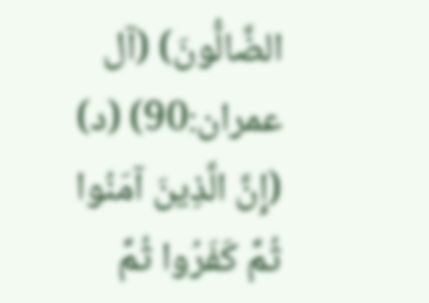الضَّالُّونَ) (آل عمران:90) (د) (إِنَّ الَّذِينَ آمَنُوا ثُمَّ كَفَرُوا ثُمَّ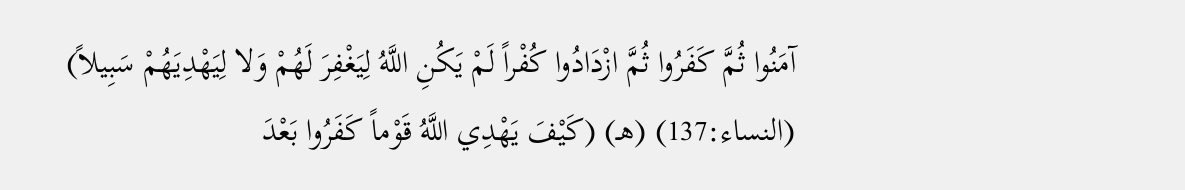آمَنُوا ثُمَّ كَفَرُوا ثُمَّ ازْدَادُوا كُفْراً لَمْ يَكُنِ اللَّهُ لِيَغْفِرَ لَهُمْ وَلا لِيَهْدِيَهُمْ سَبِيلاً) (النساء:137) (هـ) (كَيْفَ يَهْدِي اللَّهُ قَوْماً كَفَرُوا بَعْدَ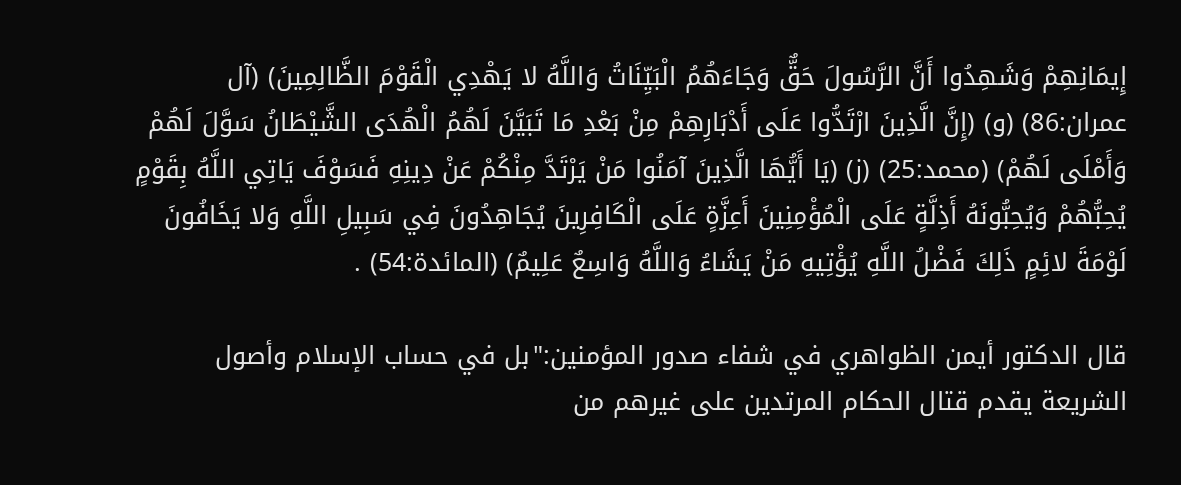إِيمَانِهِمْ وَشَهِدُوا أَنَّ الرَّسُولَ حَقٌّ وَجَاءَهُمُ الْبَيِّنَاتُ وَاللَّهُ لا يَهْدِي الْقَوْمَ الظَّالِمِينَ) (آل عمران:86) (و) (إِنَّ الَّذِينَ ارْتَدُّوا عَلَى أَدْبَارِهِمْ مِنْ بَعْدِ مَا تَبَيَّنَ لَهُمُ الْهُدَى الشَّيْطَانُ سَوَّلَ لَهُمْ وَأَمْلَى لَهُمْ) (محمد:25) (ز) (يَا أَيُّهَا الَّذِينَ آمَنُوا مَنْ يَرْتَدَّ مِنْكُمْ عَنْ دِينِهِ فَسَوْفَ يَاتِي اللَّهُ بِقَوْمٍ يُحِبُّهُمْ وَيُحِبُّونَهُ أَذِلَّةٍ عَلَى الْمُؤْمِنِينَ أَعِزَّةٍ عَلَى الْكَافِرِينَ يُجَاهِدُونَ فِي سَبِيلِ اللَّهِ وَلا يَخَافُونَ لَوْمَةَ لائِمٍ ذَلِكَ فَضْلُ اللَّهِ يُؤْتِيهِ مَنْ يَشَاءُ وَاللَّهُ وَاسِعٌ عَلِيمٌ) (المائدة:54) .

قال الدكتور أيمن الظواهري في شفاء صدور المؤمنين:"بل في حساب الإسلام وأصول الشريعة يقدم قتال الحكام المرتدين على غيرهم من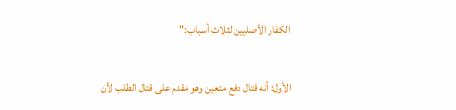الكفار الأصليين لثلاث أسباب:"

الأول: أنه قتال دفع متعين وهو مقدم على قتال الطلب لأن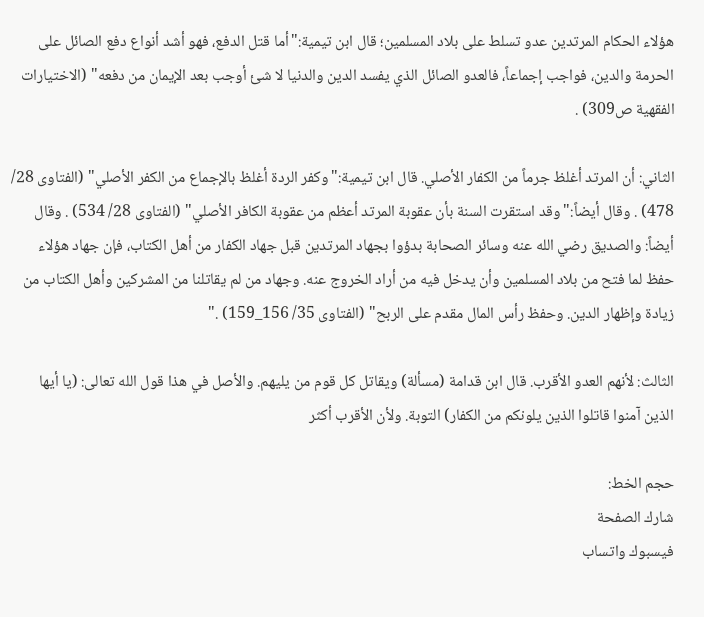هؤلاء الحكام المرتدين عدو تسلط على بلاد المسلمين؛ قال ابن تيمية:"أما قتل الدفع، فهو أشد أنواع دفع الصائل على الحرمة والدين، فواجب إجماعاً، فالعدو الصائل الذي يفسد الدين والدنيا لا شئ أوجب بعد الإيمان من دفعه" (الاختيارات الفقهية ص309) .

الثاني: أن المرتد أغلظ جرماً من الكفار الأصلي. قال ابن تيمية:"وكفر الردة أغلظ بالإجماع من الكفر الأصلي" (الفتاوى 28/ 478) . وقال أيضاً:"وقد استقرت السنة بأن عقوبة المرتد أعظم من عقوبة الكافر الأصلي" (الفتاوى 28/ 534) . وقال أيضاً: والصديق رضي الله عنه وسائر الصحابة بدؤوا بجهاد المرتدين قبل جهاد الكفار من أهل الكتاب، فإن جهاد هؤلاء حفظ لما فتح من بلاد المسلمين وأن يدخل فيه من أراد الخروج عنه. وجهاد من لم يقاتلنا من المشركين وأهل الكتاب من زيادة وإظهار الدين. وحفظ رأس المال مقدم على الربح" (الفتاوى 35/ 156_159) ."

الثالث: لأنهم العدو الأقرب. قال ابن قدامة (مسألة) ويقاتل كل قوم من يليهم. والأصل في هذا قول الله تعالى: (يا أيها الذين آمنوا قاتلوا الذين يلونكم من الكفار) التوبة. ولأن الأقرب أكثر

حجم الخط:
شارك الصفحة
فيسبوك واتساب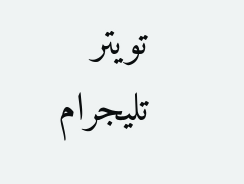تويتر تليجرام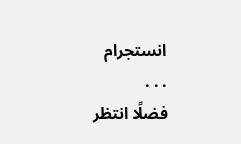انستجرام
. . .
فضلًا انتظر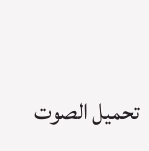تحميل الصوت